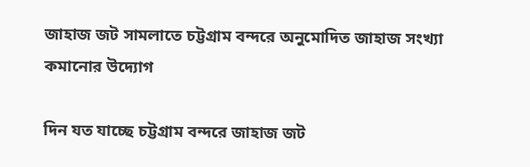জাহাজ জট সামলাতে চট্টগ্রাম বন্দরে অনুমোদিত জাহাজ সংখ্যা কমানোর উদ্যোগ

দিন যত যাচ্ছে চট্টগ্রাম বন্দরে জাহাজ জট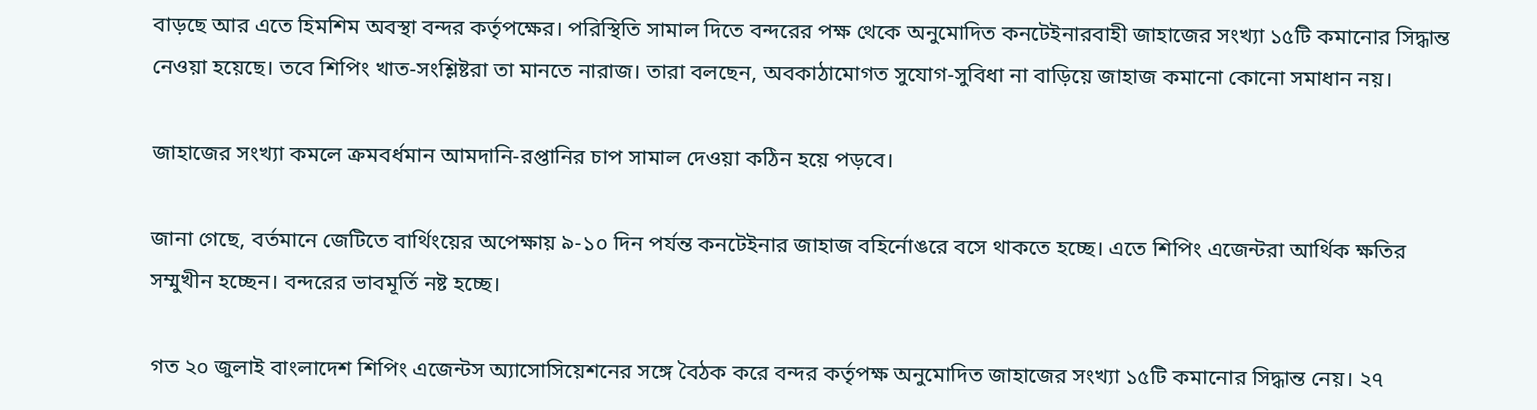বাড়ছে আর এতে হিমশিম অবস্থা বন্দর কর্তৃপক্ষের। পরিস্থিতি সামাল দিতে বন্দরের পক্ষ থেকে অনুমোদিত কনটেইনারবাহী জাহাজের সংখ্যা ১৫টি কমানোর সিদ্ধান্ত নেওয়া হয়েছে। তবে শিপিং খাত-সংশ্লিষ্টরা তা মানতে নারাজ। তারা বলছেন, অবকাঠামোগত সুযোগ-সুবিধা না বাড়িয়ে জাহাজ কমানো কোনো সমাধান নয়।

জাহাজের সংখ্যা কমলে ক্রমবর্ধমান আমদানি-রপ্তানির চাপ সামাল দেওয়া কঠিন হয়ে পড়বে।

জানা গেছে, বর্তমানে জেটিতে বার্থিংয়ের অপেক্ষায় ৯-১০ দিন পর্যন্ত কনটেইনার জাহাজ বহির্নোঙরে বসে থাকতে হচ্ছে। এতে শিপিং এজেন্টরা আর্থিক ক্ষতির সম্মুখীন হচ্ছেন। বন্দরের ভাবমূর্তি নষ্ট হচ্ছে।

গত ২০ জুলাই বাংলাদেশ শিপিং এজেন্টস অ্যাসোসিয়েশনের সঙ্গে বৈঠক করে বন্দর কর্তৃপক্ষ অনুমোদিত জাহাজের সংখ্যা ১৫টি কমানোর সিদ্ধান্ত নেয়। ২৭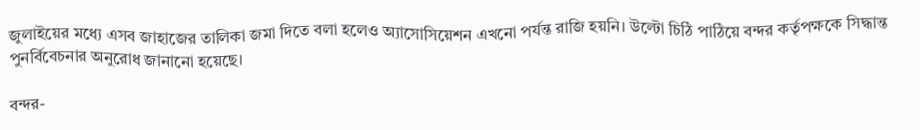জুলাইয়ের মধ্যে এসব জাহাজের তালিকা জমা দিতে বলা হলেও অ্যাসোসিয়েশন এখনো পর্যন্ত রাজি হয়নি। উল্টো চিঠি পাঠিয়ে বন্দর কর্তৃপক্ষকে সিদ্ধান্ত পুনর্বিবেচনার অনুরোধ জানানো হয়েছে।

বন্দর-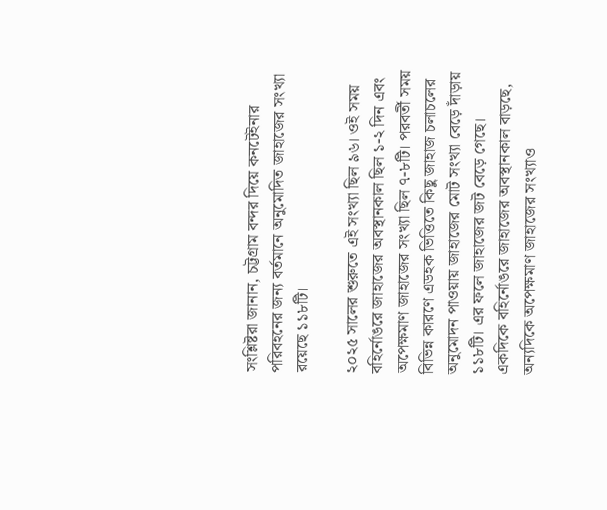সংশ্লিষ্টরা জানান, চট্টগ্রাম বন্দর দিয়ে কনটেইনার পরিবহনের জন্য বর্তমানে অনুমোদিত জাহাজের সংখ্যা রয়েছে ১১৮টি।

২০২৫ সালের শুরুতে এই সংখ্যা ছিল ৯৬। ওই সময় বহির্নোঙরে জাহাজের অবস্থানকাল ছিল ১-২ দিন এবং অপেক্ষমাণ জাহাজের সংখ্যা ছিল ৭-৮টি। পরবর্তী সময় বিভিন্ন কারণে এডহক ভিত্তিতে কিছু জাহাজ চলাচলের অনুমোদন পাওয়ায় জাহাজের মোট সংখ্যা বেড়ে দাঁড়ায় ১১৮টি। এর ফলে জাহাজের জট বেড়ে গেছে। একদিকে বহির্নোঙরে জাহাজের অবস্থানকাল বাড়ছে, অন্যদিকে অপেক্ষমাণ জাহাজের সংখ্যাও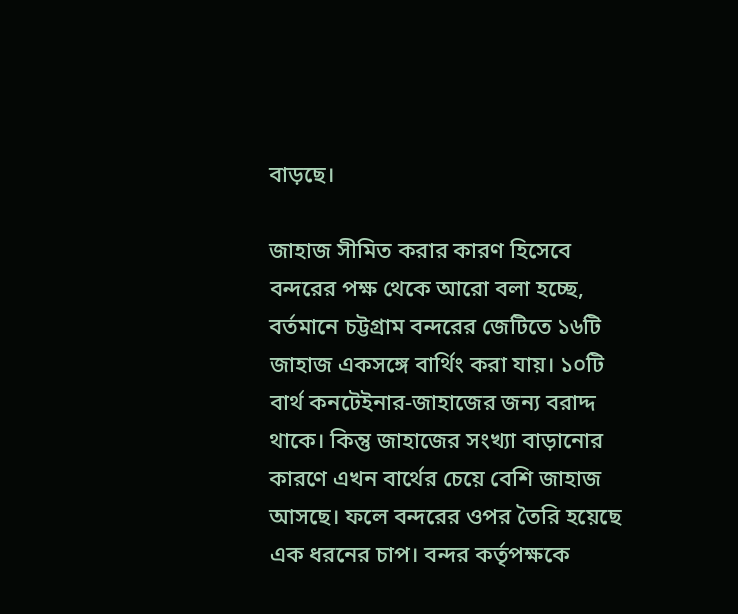বাড়ছে।

জাহাজ সীমিত করার কারণ হিসেবে বন্দরের পক্ষ থেকে আরো বলা হচ্ছে, বর্তমানে চট্টগ্রাম বন্দরের জেটিতে ১৬টি জাহাজ একসঙ্গে বার্থিং করা যায়। ১০টি বার্থ কনটেইনার-জাহাজের জন্য বরাদ্দ থাকে। কিন্তু জাহাজের সংখ্যা বাড়ানোর কারণে এখন বার্থের চেয়ে বেশি জাহাজ আসছে। ফলে বন্দরের ওপর তৈরি হয়েছে এক ধরনের চাপ। বন্দর কর্তৃপক্ষকে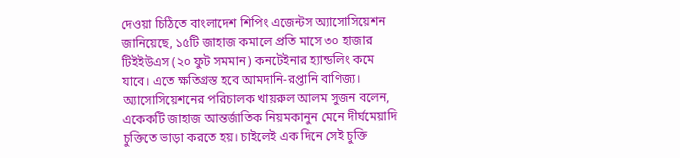দেওয়া চিঠিতে বাংলাদেশ শিপিং এজেন্টস অ্যাসোসিয়েশন জানিয়েছে, ১৫টি জাহাজ কমালে প্রতি মাসে ৩০ হাজার টিইইউএস (২০ ফুট সমমান) কনটেইনার হ্যান্ডলিং কমে যাবে। এতে ক্ষতিগ্রস্ত হবে আমদানি-রপ্তানি বাণিজ্য। অ্যাসোসিয়েশনের পরিচালক খায়রুল আলম সুজন বলেন, একেকটি জাহাজ আন্তর্জাতিক নিয়মকানুন মেনে দীর্ঘমেয়াদি চুক্তিতে ভাড়া করতে হয়। চাইলেই এক দিনে সেই চুক্তি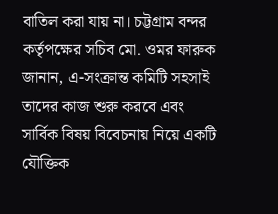বাতিল করা যায় না। চট্টগ্রাম বন্দর কর্তৃপক্ষের সচিব মো. ওমর ফারুক জানান, এ-সংক্রান্ত কমিটি সহসাই তাদের কাজ শুরু করবে এবং সার্বিক বিষয় বিবেচনায় নিয়ে একটি যৌক্তিক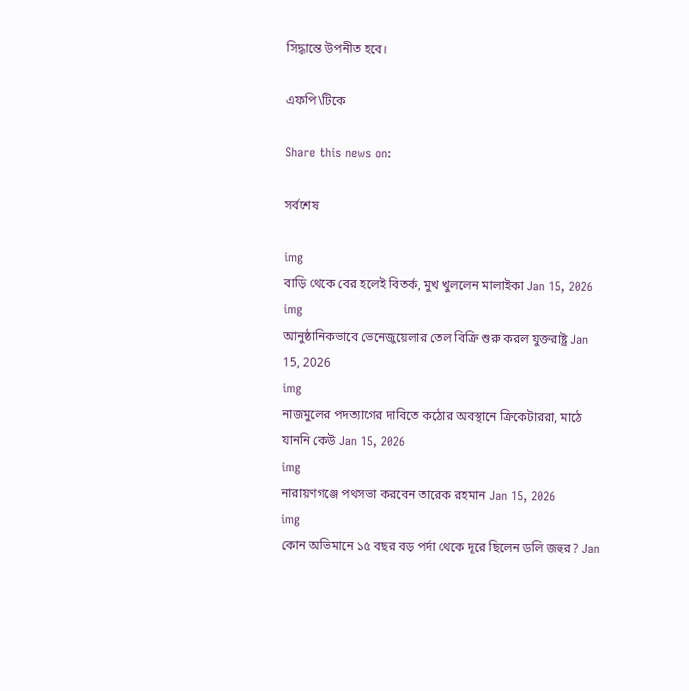সিদ্ধান্তে উপনীত হবে।

এফপি\টিকে

Share this news on:

সর্বশেষ

img
বাড়ি থেকে বের হলেই বিতর্ক, মুখ খুললেন মালাইকা Jan 15, 2026
img
আনুষ্ঠানিকভাবে ভেনেজুয়েলার তেল বিক্রি শুরু করল যুক্তরাষ্ট্র Jan 15, 2026
img
নাজমুলের পদত্যাগের দাবিতে কঠোর অবস্থানে ক্রিকেটাররা, মাঠে যাননি কেউ Jan 15, 2026
img
নারায়ণগঞ্জে পথসভা করবেন তারেক রহমান Jan 15, 2026
img
কোন অভিমানে ১৫ বছর বড় পর্দা থেকে দূরে ছিলেন ডলি জহুর? Jan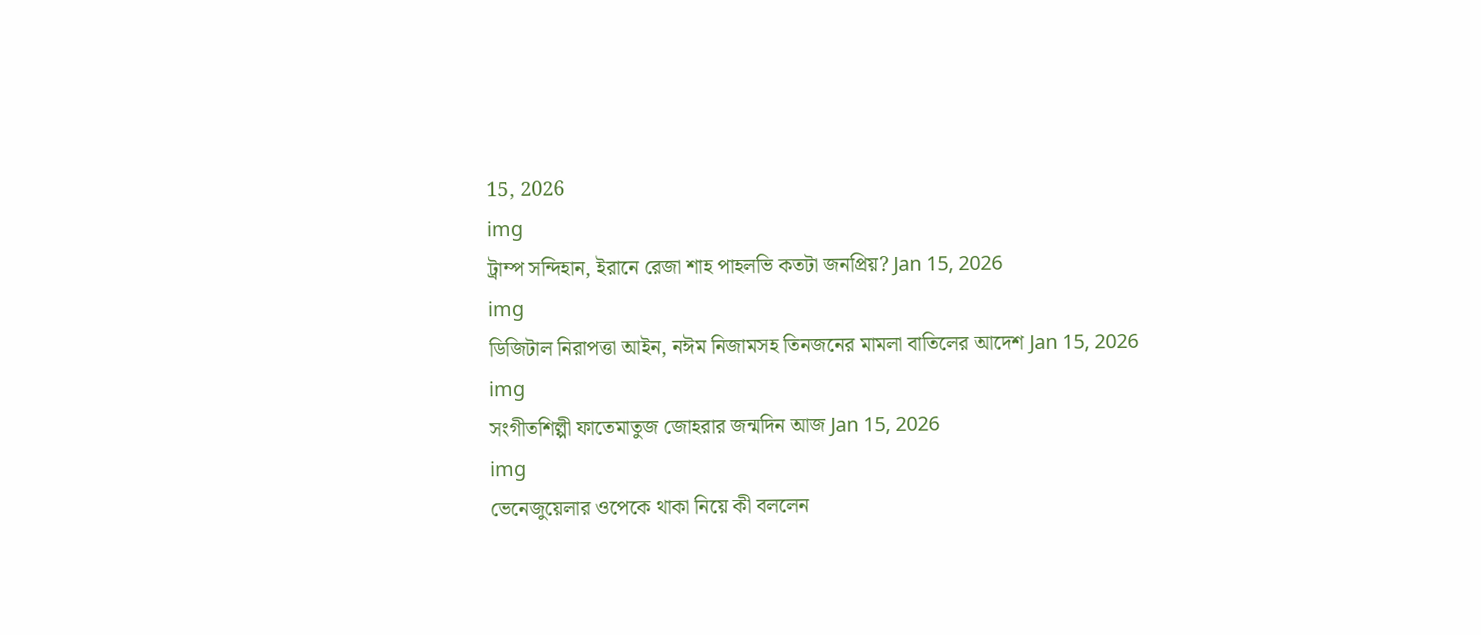15, 2026
img
ট্রাম্প সন্দিহান, ইরানে রেজা শাহ পাহলভি কতটা জনপ্রিয়? Jan 15, 2026
img
ডিজিটাল নিরাপত্তা আইন, নঈম নিজামসহ তিনজনের মামলা বাতিলের আদেশ Jan 15, 2026
img
সংগীতশিল্পী ফাতেমাতুজ জোহরার জন্মদিন আজ Jan 15, 2026
img
ভেনেজুয়েলার ওপেকে থাকা নিয়ে কী বললেন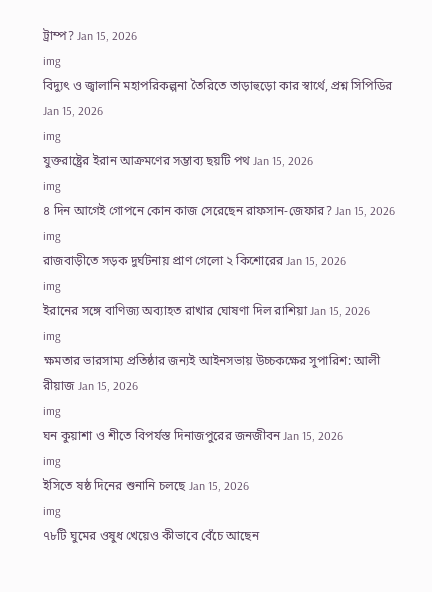ট্রাম্প? Jan 15, 2026
img
বিদ্যুৎ ও জ্বালানি মহাপরিকল্পনা তৈরিতে তাড়াহুড়ো কার স্বার্থে, প্রশ্ন সিপিডির Jan 15, 2026
img
যুক্তরাষ্ট্রের ইরান আক্রমণের সম্ভাব্য ছয়টি পথ Jan 15, 2026
img
৪ দিন আগেই গোপনে কোন কাজ সেরেছেন রাফসান-জেফার? Jan 15, 2026
img
রাজবাড়ীতে সড়ক দুর্ঘটনায় প্রাণ গেলো ২ কিশোরের Jan 15, 2026
img
ইরানের সঙ্গে বাণিজ্য অব্যাহত রাখার ঘোষণা দিল রাশিয়া Jan 15, 2026
img
ক্ষমতার ভারসাম্য প্রতিষ্ঠার জন্যই আইনসভায় উচ্চকক্ষের সুপারিশ: আলী রীয়াজ Jan 15, 2026
img
ঘন কুয়াশা ও শীতে বিপর্যস্ত দিনাজপুরের জনজীবন Jan 15, 2026
img
ইসিতে ষষ্ঠ দিনের শুনানি চলছে Jan 15, 2026
img
৭৮টি ঘুমের ওষুধ খেয়েও কীভাবে বেঁচে আছেন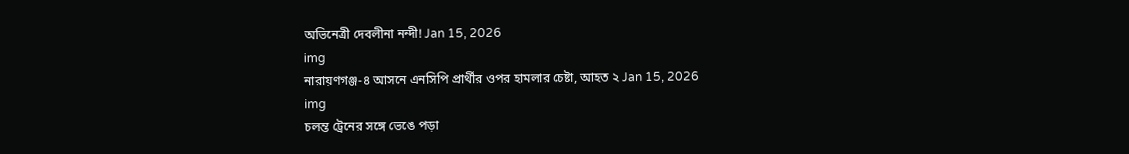অভিনেত্রী দেবলীনা নন্দী! Jan 15, 2026
img
নারায়ণগঞ্জ-৪ আসনে এনসিপি প্রার্থীর ওপর হামলার চেষ্টা, আহত ২ Jan 15, 2026
img
চলন্ত ট্রেনের সঙ্গে ভেঙে পড়া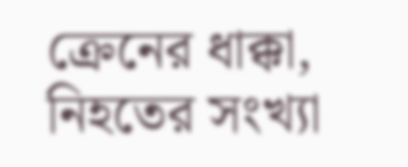ক্রেনের ধাক্কা, নিহতের সংখ্যা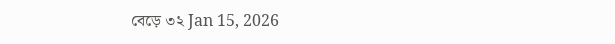বেড়ে ৩২ Jan 15, 2026